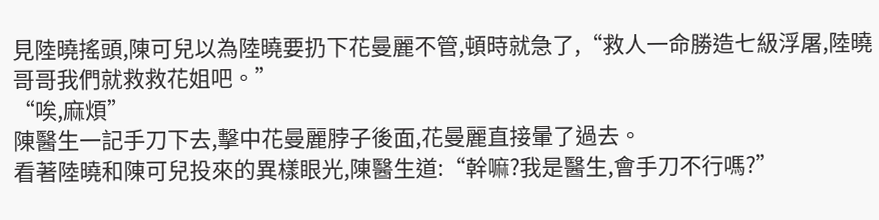見陸曉搖頭,陳可兒以為陸曉要扔下花曼麗不管,頓時就急了,“救人一命勝造七級浮屠,陸曉哥哥我們就救救花姐吧。”
“唉,麻煩”
陳醫生一記手刀下去,擊中花曼麗脖子後面,花曼麗直接暈了過去。
看著陸曉和陳可兒投來的異樣眼光,陳醫生道:“幹嘛?我是醫生,會手刀不行嗎?”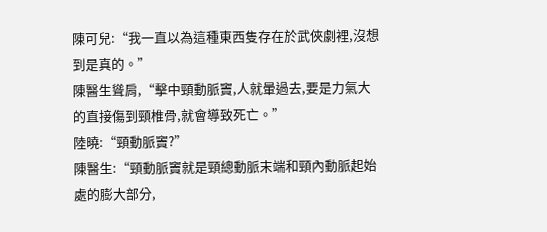陳可兒:“我一直以為這種東西隻存在於武俠劇裡,沒想到是真的。”
陳醫生聳肩,“擊中頸動脈竇,人就暈過去,要是力氣大的直接傷到頸椎骨,就會導致死亡。”
陸曉:“頸動脈竇?”
陳醫生:“頸動脈竇就是頸總動脈末端和頸內動脈起始處的膨大部分,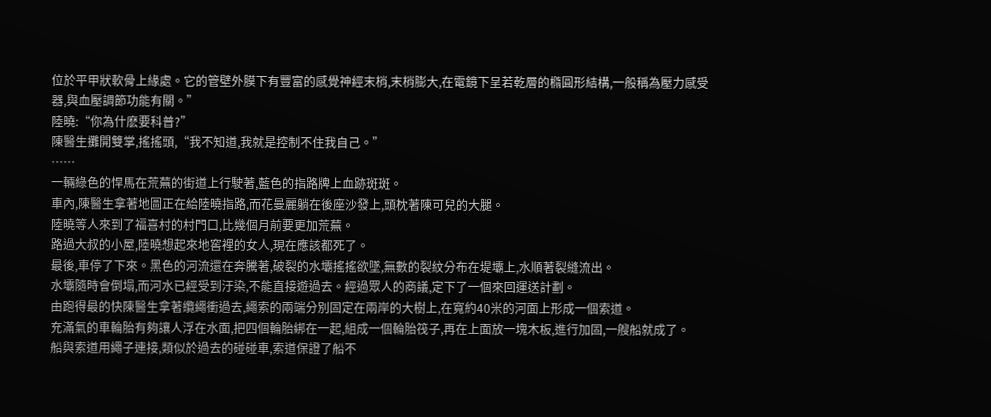位於平甲狀軟骨上緣處。它的管壁外膜下有豐富的感覺神經末梢,末梢膨大,在電鏡下呈若乾層的橢圓形結構,一般稱為壓力感受器,與血壓調節功能有關。”
陸曉:“你為什麽要科普?”
陳醫生攤開雙掌,搖搖頭,“我不知道,我就是控制不住我自己。”
……
一輛綠色的悍馬在荒蕪的街道上行駛著,藍色的指路牌上血跡斑斑。
車內,陳醫生拿著地圖正在給陸曉指路,而花曼麗躺在後座沙發上,頭枕著陳可兒的大腿。
陸曉等人來到了福喜村的村門口,比幾個月前要更加荒蕪。
路過大叔的小屋,陸曉想起來地窖裡的女人,現在應該都死了。
最後,車停了下來。黑色的河流還在奔騰著,破裂的水壩搖搖欲墜,無數的裂紋分布在堤壩上,水順著裂縫流出。
水壩隨時會倒塌,而河水已經受到汙染,不能直接遊過去。經過眾人的商議,定下了一個來回運送計劃。
由跑得最的快陳醫生拿著纜繩衝過去,繩索的兩端分別固定在兩岸的大樹上,在寬約40米的河面上形成一個索道。
充滿氣的車輪胎有夠讓人浮在水面,把四個輪胎綁在一起,組成一個輪胎筏子,再在上面放一塊木板,進行加固,一艘船就成了。
船與索道用繩子連接,類似於過去的碰碰車,索道保證了船不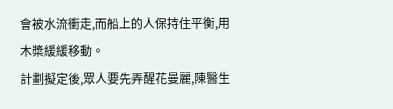會被水流衝走,而船上的人保持住平衡,用木槳緩緩移動。
計劃擬定後,眾人要先弄醒花曼麗,陳醫生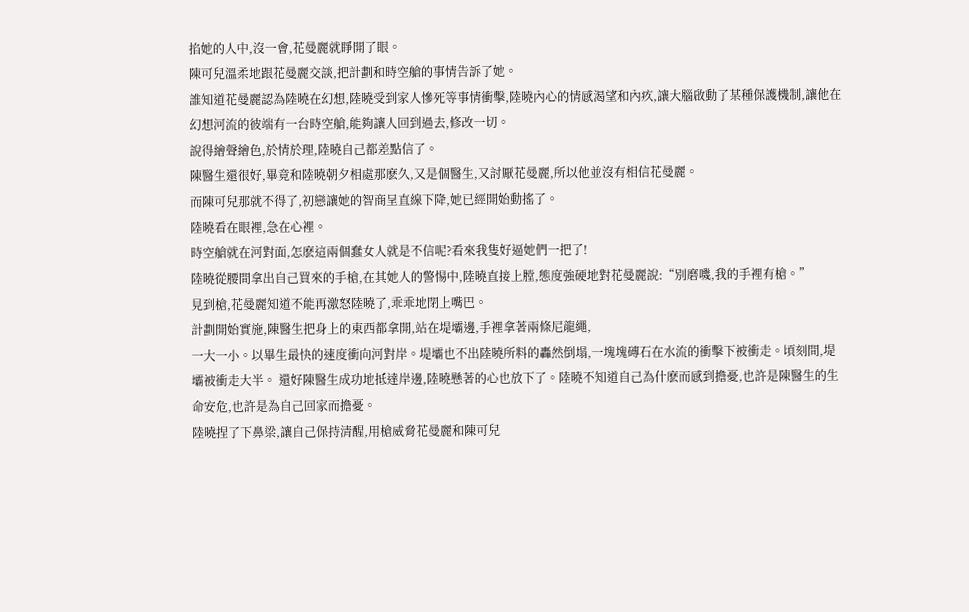掐她的人中,沒一會,花曼麗就睜開了眼。
陳可兒溫柔地跟花曼麗交談,把計劃和時空艙的事情告訴了她。
誰知道花曼麗認為陸曉在幻想,陸曉受到家人慘死等事情衝擊,陸曉內心的情感渴望和內疚,讓大腦啟動了某種保護機制,讓他在幻想河流的彼端有一台時空艙,能夠讓人回到過去,修改一切。
說得繪聲繪色,於情於理,陸曉自己都差點信了。
陳醫生還很好,畢竟和陸曉朝夕相處那麽久,又是個醫生,又討厭花曼麗,所以他並沒有相信花曼麗。
而陳可兒那就不得了,初戀讓她的智商呈直線下降,她已經開始動搖了。
陸曉看在眼裡,急在心裡。
時空艙就在河對面,怎麽這兩個蠢女人就是不信呢?看來我隻好逼她們一把了!
陸曉從腰間拿出自己買來的手槍,在其她人的警惕中,陸曉直接上膛,態度強硬地對花曼麗說:“別磨嘰,我的手裡有槍。”
見到槍,花曼麗知道不能再激怒陸曉了,乖乖地閉上嘴巴。
計劃開始實施,陳醫生把身上的東西都拿開,站在堤壩邊,手裡拿著兩條尼龍繩,
一大一小。以畢生最快的速度衝向河對岸。堤壩也不出陸曉所料的轟然倒塌,一塊塊磚石在水流的衝擊下被衝走。頃刻間,堤壩被衝走大半。 還好陳醫生成功地抵達岸邊,陸曉懸著的心也放下了。陸曉不知道自己為什麽而感到擔憂,也許是陳醫生的生命安危,也許是為自己回家而擔憂。
陸曉捏了下鼻梁,讓自己保持清醒,用槍威脅花曼麗和陳可兒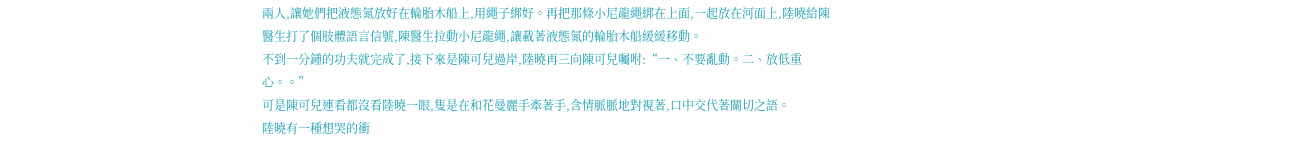兩人,讓她們把液態氮放好在輪胎木船上,用繩子綁好。再把那條小尼龍繩綁在上面,一起放在河面上,陸曉給陳醫生打了個肢體語言信號,陳醫生拉動小尼龍繩,讓載著液態氮的輪胎木船緩緩移動。
不到一分鍾的功夫就完成了,接下來是陳可兒過岸,陸曉再三向陳可兒囑咐:“一、不要亂動。二、放低重心。。”
可是陳可兒連看都沒看陸曉一眼,隻是在和花曼麗手牽著手,含情脈脈地對視著,口中交代著關切之語。
陸曉有一種想哭的衝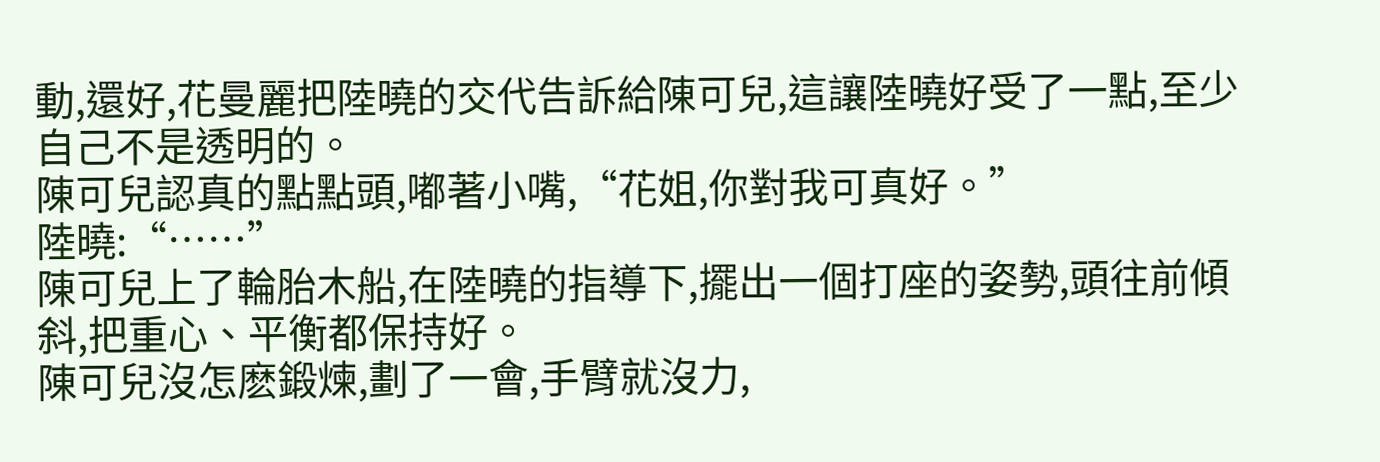動,還好,花曼麗把陸曉的交代告訴給陳可兒,這讓陸曉好受了一點,至少自己不是透明的。
陳可兒認真的點點頭,嘟著小嘴,“花姐,你對我可真好。”
陸曉:“……”
陳可兒上了輪胎木船,在陸曉的指導下,擺出一個打座的姿勢,頭往前傾斜,把重心、平衡都保持好。
陳可兒沒怎麽鍛煉,劃了一會,手臂就沒力,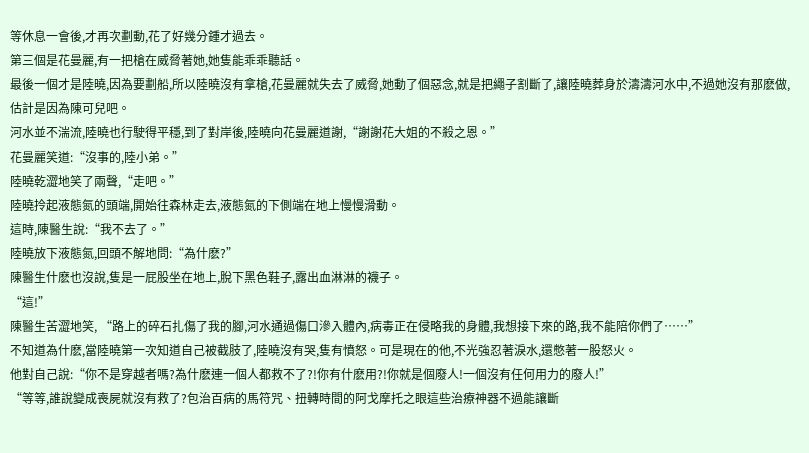等休息一會後,才再次劃動,花了好幾分鍾才過去。
第三個是花曼麗,有一把槍在威脅著她,她隻能乖乖聽話。
最後一個才是陸曉,因為要劃船,所以陸曉沒有拿槍,花曼麗就失去了威脅,她動了個惡念,就是把繩子割斷了,讓陸曉葬身於濤濤河水中,不過她沒有那麽做,估計是因為陳可兒吧。
河水並不湍流,陸曉也行駛得平穩,到了對岸後,陸曉向花曼麗道謝,“謝謝花大姐的不殺之恩。”
花曼麗笑道:“沒事的,陸小弟。”
陸曉乾澀地笑了兩聲,“走吧。”
陸曉拎起液態氮的頭端,開始往森林走去,液態氮的下側端在地上慢慢滑動。
這時,陳醫生說:“我不去了。”
陸曉放下液態氮,回頭不解地問:“為什麽?”
陳醫生什麽也沒說,隻是一屁股坐在地上,脫下黑色鞋子,露出血淋淋的襪子。
“這!”
陳醫生苦澀地笑, “路上的碎石扎傷了我的腳,河水通過傷口滲入體內,病毒正在侵略我的身體,我想接下來的路,我不能陪你們了……”
不知道為什麽,當陸曉第一次知道自己被截肢了,陸曉沒有哭,隻有憤怒。可是現在的他,不光強忍著淚水,還憋著一股怒火。
他對自己說:“你不是穿越者嗎?為什麽連一個人都救不了?!你有什麽用?!你就是個廢人!一個沒有任何用力的廢人!”
“等等,誰說變成喪屍就沒有救了?包治百病的馬符咒、扭轉時間的阿戈摩托之眼這些治療神器不過能讓斷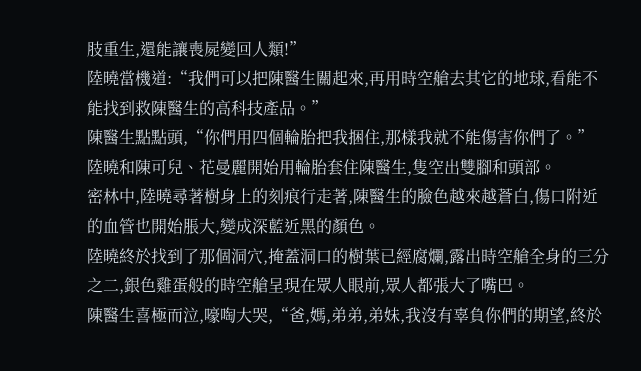肢重生,還能讓喪屍變回人類!”
陸曉當機道:“我們可以把陳醫生關起來,再用時空艙去其它的地球,看能不能找到救陳醫生的高科技產品。”
陳醫生點點頭,“你們用四個輪胎把我捆住,那樣我就不能傷害你們了。”
陸曉和陳可兒、花曼麗開始用輪胎套住陳醫生,隻空出雙腳和頭部。
密林中,陸曉尋著樹身上的刻痕行走著,陳醫生的臉色越來越蒼白,傷口附近的血管也開始脹大,變成深藍近黑的顏色。
陸曉終於找到了那個洞穴,掩蓋洞口的樹葉已經腐爛,露出時空艙全身的三分之二,銀色雞蛋般的時空艙呈現在眾人眼前,眾人都張大了嘴巴。
陳醫生喜極而泣,嚎啕大哭,“爸,媽,弟弟,弟妹,我沒有辜負你們的期望,終於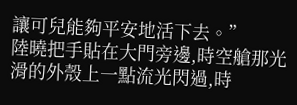讓可兒能夠平安地活下去。”
陸曉把手貼在大門旁邊,時空艙那光滑的外殼上一點流光閃過,時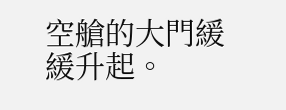空艙的大門緩緩升起。